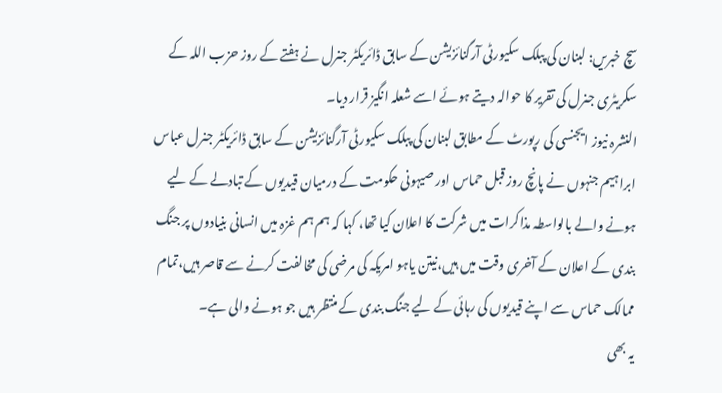سچ خبریں: لبنان کی پبلک سکیورٹی آرگنائزیشن کے سابق ڈائریکٹر جنرل نے ہفتے کے روز حزب اللہ کے سکریٹری جنرل کی تقریر کا حوالہ دیتے ہوئے اسے شعلہ انگیز قرار دیا۔
النشرہ نیوز ایجنسی کی رپورٹ کے مطابق لبنان کی پبلک سکیورٹی آرگنائزیشن کے سابق ڈائریکٹر جنرل عباس ابراہیم جنہوں نے پانچ روز قبل حماس اور صیہونی حکومت کے درمیان قیدیوں کے تبادلے کے لیے ہونے والے بالواسطہ مذاکرات میں شرکت کا اعلان کیا تھا، کہا کہ ہم ہم غزہ میں انسانی بنیادوں پر جنگ بندی کے اعلان کے آخری وقت میں ہیں،نیتن یاہو امریکہ کی مرضی کی مخالفت کرنے سے قاصر ہیں،تمام ممالک حماس سے اپنے قیدیوں کی رہائی کے لیے جنگ بندی کے منتظر ہیں جو ہونے والی ہے۔
یہ بھی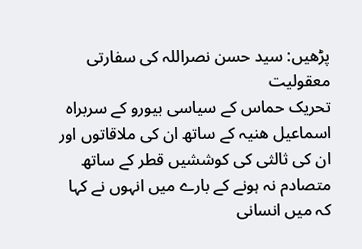پڑھیں: سید حسن نصراللہ کی سفارتی معقولیت
تحریک حماس کے سیاسی بیورو کے سربراہ اسماعیل ھنیہ کے ساتھ ان کی ملاقاتوں اور ان کی ثالثی کی کوششیں قطر کے ساتھ متصادم نہ ہونے کے بارے میں انہوں نے کہا کہ میں انسانی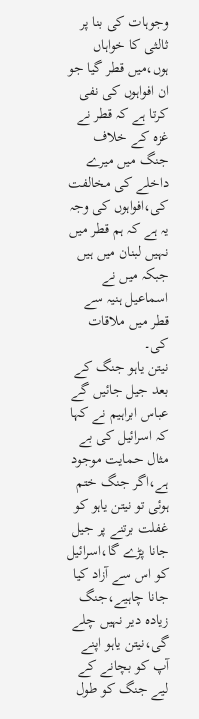وجوہات کی بنا پر ثالثی کا خواہاں ہوں،میں قطر گیا جو ان افواہوں کی نفی کرتا ہے کہ قطر نے غزہ کے خلاف جنگ میں میرے داخلے کی مخالفت کی،افواہوں کی وجہ یہ ہے کہ ہم قطر میں نہیں لبنان میں ہیں جبکہ میں نے اسماعیل ہنیہ سے قطر میں ملاقات کی۔
نیتن یاہو جنگ کے بعد جیل جائیں گے
عباس ابراہیم نے کہا کہ اسرائیل کی بے مثال حمایت موجود ہے،اگر جنگ ختم ہوئی تو نیتن یاہو کو غفلت برتنے پر جیل جانا پڑے گا،اسرائیل کو اس سے آزاد کیا جانا چاہیے،جنگ زیادہ دیر نہیں چلے گی،نیتن یاہو اپنے آپ کو بچانے کے لیے جنگ کو طول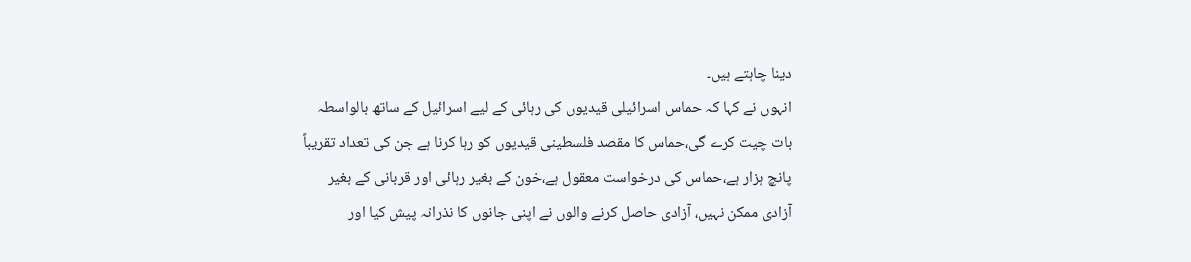دینا چاہتے ہیں۔
انہوں نے کہا کہ حماس اسرائیلی قیدیوں کی رہائی کے لیے اسرائیل کے ساتھ بالواسطہ بات چیت کرے گی،حماس کا مقصد فلسطینی قیدیوں کو رہا کرنا ہے جن کی تعداد تقریباً پانچ ہزار ہے،حماس کی درخواست معقول ہے،خون کے بغیر رہائی اور قربانی کے بغیر آزادی ممکن نہیں، آزادی حاصل کرنے والوں نے اپنی جانوں کا نذرانہ پیش کیا اور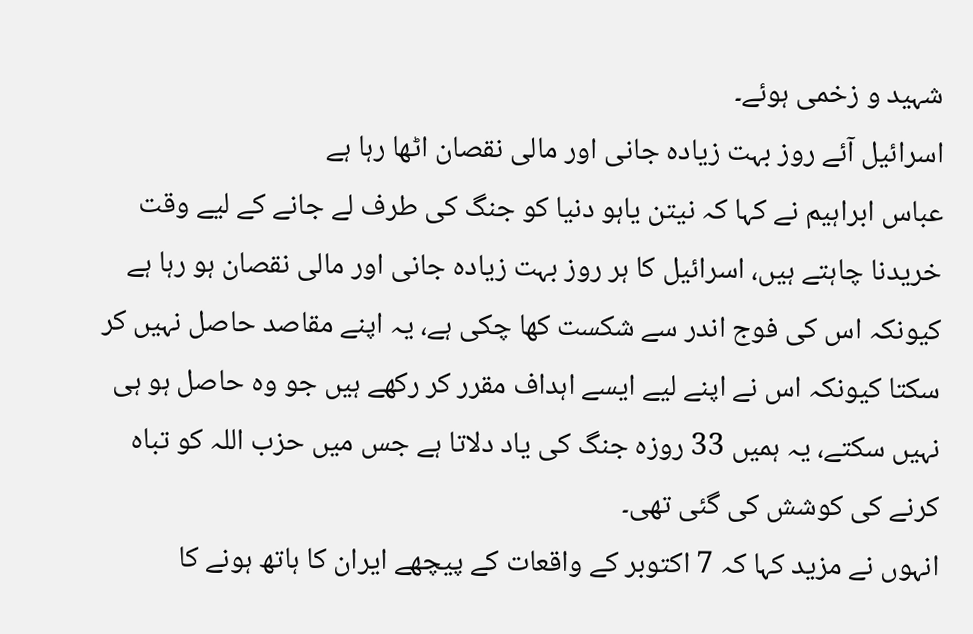شہید و زخمی ہوئے۔
اسرائیل آئے روز بہت زیادہ جانی اور مالی نقصان اٹھا رہا ہے
عباس ابراہیم نے کہا کہ نیتن یاہو دنیا کو جنگ کی طرف لے جانے کے لیے وقت خریدنا چاہتے ہیں، اسرائیل کا ہر روز بہت زیادہ جانی اور مالی نقصان ہو رہا ہے کیونکہ اس کی فوج اندر سے شکست کھا چکی ہے، یہ اپنے مقاصد حاصل نہیں کر سکتا کیونکہ اس نے اپنے لیے ایسے اہداف مقرر کر رکھے ہیں جو وہ حاصل ہو ہی نہیں سکتے، یہ ہمیں 33 روزہ جنگ کی یاد دلاتا ہے جس میں حزب اللہ کو تباہ کرنے کی کوشش کی گئی تھی۔
انہوں نے مزید کہا کہ 7 اکتوبر کے واقعات کے پیچھے ایران کا ہاتھ ہونے کا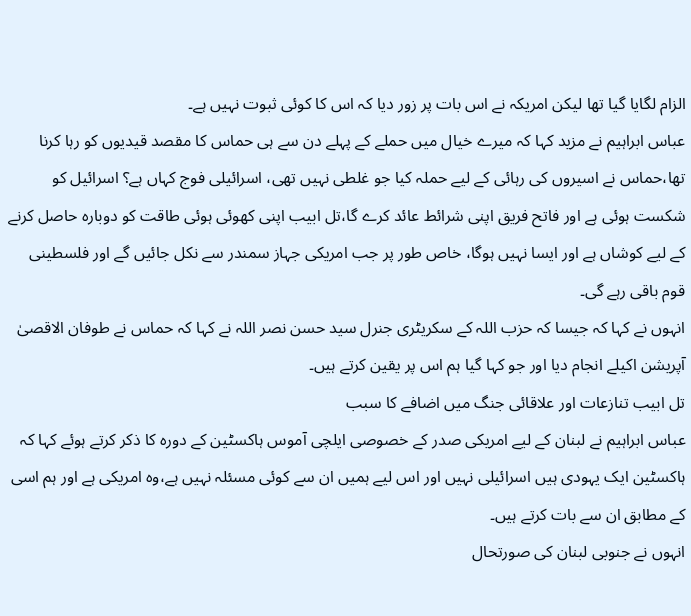الزام لگایا گیا تھا لیکن امریکہ نے اس بات پر زور دیا کہ اس کا کوئی ثبوت نہیں ہے۔
عباس ابراہیم نے مزید کہا کہ میرے خیال میں حملے کے پہلے دن سے ہی حماس کا مقصد قیدیوں کو رہا کرنا تھا،حماس نے اسیروں کی رہائی کے لیے حملہ کیا جو غلطی نہیں تھی، اسرائیلی فوج کہاں ہے؟ اسرائیل کو شکست ہوئی ہے اور فاتح فریق اپنی شرائط عائد کرے گا،تل ابیب اپنی کھوئی ہوئی طاقت کو دوبارہ حاصل کرنے کے لیے کوشاں ہے اور ایسا نہیں ہوگا، خاص طور پر جب امریکی جہاز سمندر سے نکل جائیں گے اور فلسطینی قوم باقی رہے گی۔
انہوں نے کہا کہ جیسا کہ حزب اللہ کے سکریٹری جنرل سید حسن نصر اللہ نے کہا کہ حماس نے طوفان الاقصیٰ آپریشن اکیلے انجام دیا اور جو کہا گیا ہم اس پر یقین کرتے ہیں۔
تل ابیب تنازعات اور علاقائی جنگ میں اضافے کا سبب
عباس ابراہیم نے لبنان کے لیے امریکی صدر کے خصوصی ایلچی آموس ہاکسٹین کے دورہ کا ذکر کرتے ہوئے کہا کہ ہاکسٹین ایک یہودی ہیں اسرائیلی نہیں اور اس لیے ہمیں ان سے کوئی مسئلہ نہیں ہے،وہ امریکی ہے اور ہم اسی کے مطابق ان سے بات کرتے ہیں۔
انہوں نے جنوبی لبنان کی صورتحال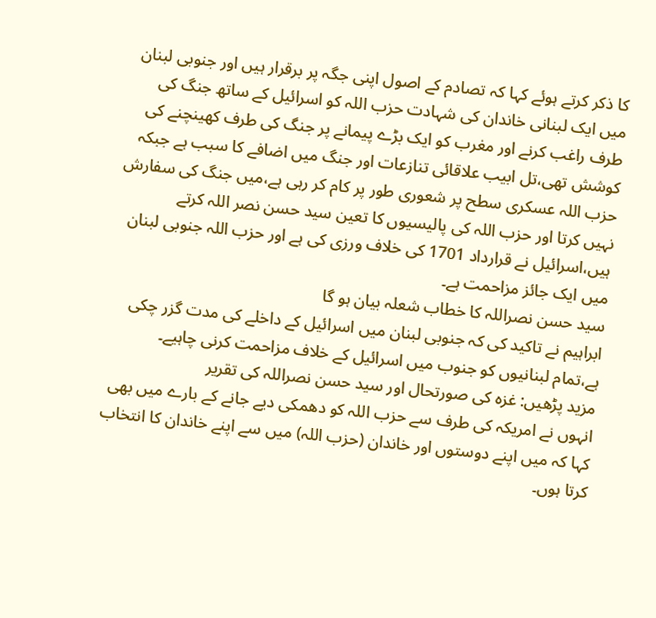کا ذکر کرتے ہوئے کہا کہ تصادم کے اصول اپنی جگہ پر برقرار ہیں اور جنوبی لبنان میں ایک لبنانی خاندان کی شہادت حزب اللہ کو اسرائیل کے ساتھ جنگ کی طرف راغب کرنے اور مغرب کو ایک بڑے پیمانے پر جنگ کی طرف کھینچنے کی کوشش تھی،تل ابیب علاقائی تنازعات اور جنگ میں اضافے کا سبب ہے جبکہ حزب اللہ عسکری سطح پر شعوری طور پر کام کر رہی ہے،میں جنگ کی سفارش نہیں کرتا اور حزب اللہ کی پالیسیوں کا تعین سید حسن نصر اللہ کرتے ہیں،اسرائیل نے قرارداد 1701 کی خلاف ورزی کی ہے اور حزب اللہ جنوبی لبنان میں ایک جائز مزاحمت ہے۔
سید حسن نصراللہ کا خطاب شعلہ بیان ہو گا
ابراہیم نے تاکید کی کہ جنوبی لبنان میں اسرائیل کے داخلے کی مدت گزر چکی ہے،تمام لبنانیوں کو جنوب میں اسرائیل کے خلاف مزاحمت کرنی چاہیے۔
مزید پڑھیں: غزہ کی صورتحال اور سید حسن نصراللہ کی تقریر
انہوں نے امریکہ کی طرف سے حزب اللہ کو دھمکی دیے جانے کے بارے میں بھی کہا کہ میں اپنے دوستوں اور خاندان (حزب اللہ) میں سے اپنے خاندان کا انتخاب کرتا ہوں۔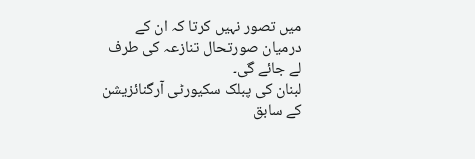میں تصور نہیں کرتا کہ ان کے درمیان صورتحال تنازعہ کی طرف لے جائے گی۔
لبنان کی پبلک سکیورٹی آرگنائزیشن کے سابق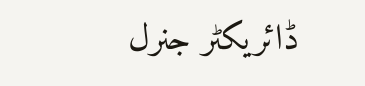ڈائریکٹر جنرل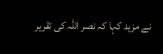نے مزید کہا کہ نصر اللہ کی تقریر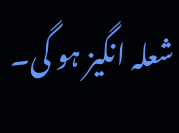شعلہ انگیز ہو گی۔